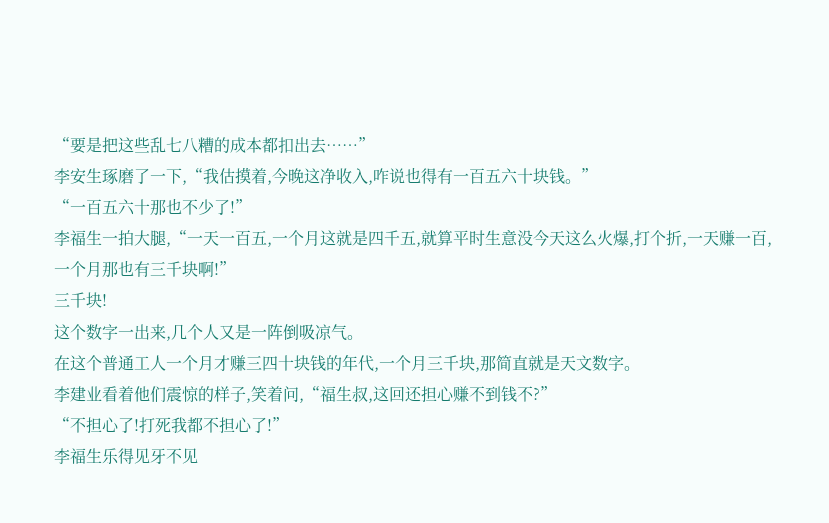“要是把这些乱七八糟的成本都扣出去……”
李安生琢磨了一下,“我估摸着,今晚这净收入,咋说也得有一百五六十块钱。”
“一百五六十那也不少了!”
李福生一拍大腿,“一天一百五,一个月这就是四千五,就算平时生意没今天这么火爆,打个折,一天赚一百,一个月那也有三千块啊!”
三千块!
这个数字一出来,几个人又是一阵倒吸凉气。
在这个普通工人一个月才赚三四十块钱的年代,一个月三千块,那简直就是天文数字。
李建业看着他们震惊的样子,笑着问,“福生叔,这回还担心赚不到钱不?”
“不担心了!打死我都不担心了!”
李福生乐得见牙不见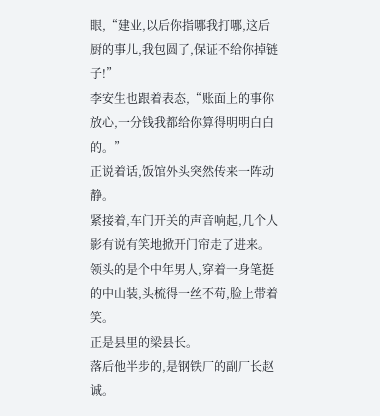眼,“建业,以后你指哪我打哪,这后厨的事儿,我包圆了,保证不给你掉链子!”
李安生也跟着表态,“账面上的事你放心,一分钱我都给你算得明明白白的。”
正说着话,饭馆外头突然传来一阵动静。
紧接着,车门开关的声音响起,几个人影有说有笑地掀开门帘走了进来。
领头的是个中年男人,穿着一身笔挺的中山装,头梳得一丝不苟,脸上带着笑。
正是县里的梁县长。
落后他半步的,是钢铁厂的副厂长赵诚。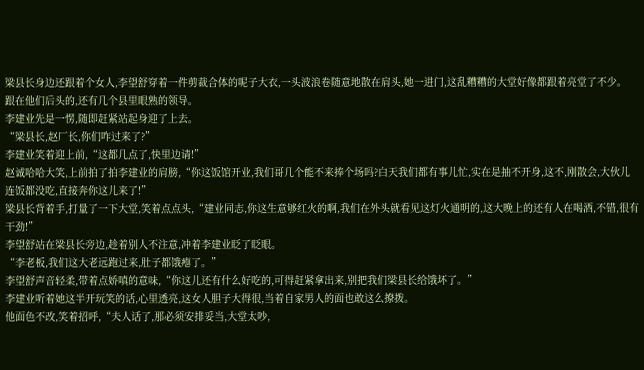梁县长身边还跟着个女人,李望舒穿着一件剪裁合体的呢子大衣,一头波浪卷随意地散在肩头,她一进门,这乱糟糟的大堂好像都跟着亮堂了不少。
跟在他们后头的,还有几个县里眼熟的领导。
李建业先是一愣,随即赶紧站起身迎了上去。
“梁县长,赵厂长,你们咋过来了?”
李建业笑着迎上前,“这都几点了,快里边请!”
赵诚哈哈大笑,上前拍了拍李建业的肩膀,“你这饭馆开业,我们哥几个能不来捧个场吗?白天我们都有事儿忙,实在是抽不开身,这不,刚散会,大伙儿连饭都没吃,直接奔你这儿来了!”
梁县长背着手,打量了一下大堂,笑着点点头,“建业同志,你这生意够红火的啊,我们在外头就看见这灯火通明的,这大晚上的还有人在喝酒,不错,很有干劲!”
李望舒站在梁县长旁边,趁着别人不注意,冲着李建业眨了眨眼。
“李老板,我们这大老远跑过来,肚子都饿瘪了。”
李望舒声音轻柔,带着点娇嗔的意味,“你这儿还有什么好吃的,可得赶紧拿出来,别把我们梁县长给饿坏了。”
李建业听着她这半开玩笑的话,心里透亮,这女人胆子大得很,当着自家男人的面也敢这么撩拨。
他面色不改,笑着招呼,“夫人话了,那必须安排妥当,大堂太吵,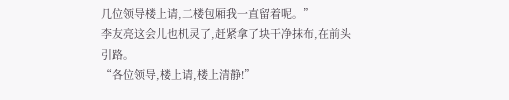几位领导楼上请,二楼包厢我一直留着呢。”
李友亮这会儿也机灵了,赶紧拿了块干净抹布,在前头引路。
“各位领导,楼上请,楼上清静!”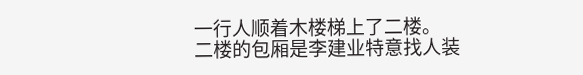一行人顺着木楼梯上了二楼。
二楼的包厢是李建业特意找人装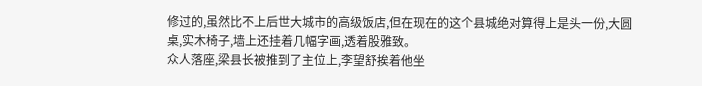修过的,虽然比不上后世大城市的高级饭店,但在现在的这个县城绝对算得上是头一份,大圆桌,实木椅子,墙上还挂着几幅字画,透着股雅致。
众人落座,梁县长被推到了主位上,李望舒挨着他坐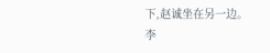下,赵诚坐在另一边。
李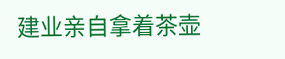建业亲自拿着茶壶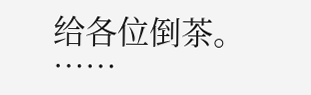给各位倒茶。
……